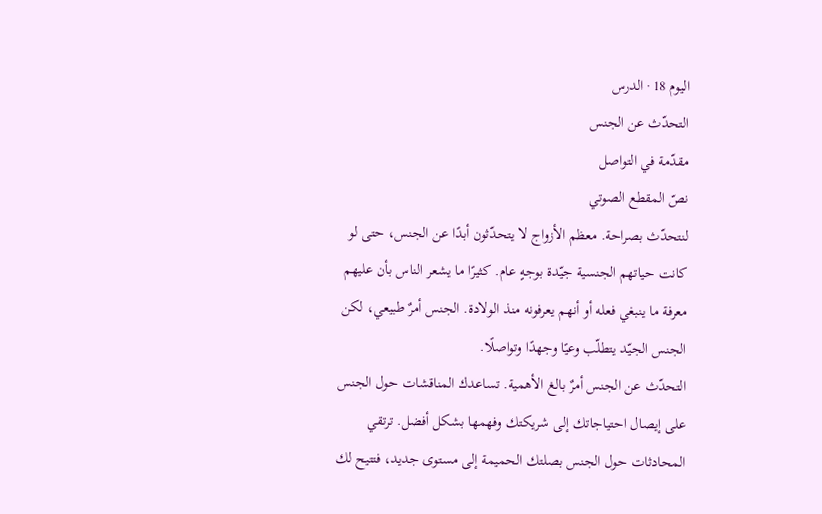اليوم 18 · الدرس
التحدّث عن الجنس
مقدّمة في التواصل
نصّ المقطع الصوتي
لنتحدّث بصراحة. معظم الأزواج لا يتحدّثون أبدًا عن الجنس، حتى لو كانت حياتهم الجنسية جيّدة بوجهٍ عام. كثيرًا ما يشعر الناس بأن عليهم معرفة ما ينبغي فعله أو أنهم يعرفونه منذ الولادة. الجنس أمرٌ طبيعي، لكن الجنس الجيّد يتطلّب وعيًا وجهدًا وتواصلًا.
التحدّث عن الجنس أمرٌ بالغ الأهمية. تساعدك المناقشات حول الجنس على إيصال احتياجاتك إلى شريكتك وفهمها بشكل أفضل. ترتقي المحادثات حول الجنس بصلتك الحميمة إلى مستوى جديد، فتتيح لك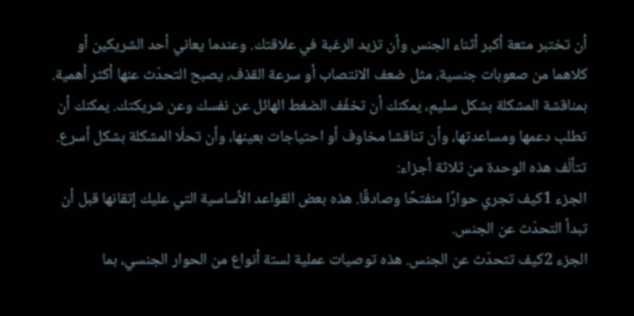أن تختبر متعة أكبر أثناء الجنس وأن تزيد الرغبة في علاقتك. وعندما يعاني أحد الشريكين أو كلاهما من صعوبات جنسية، مثل ضعف الانتصاب أو سرعة القذف، يصبح التحدّث عنها أكثر أهمية.
بمناقشة المشكلة بشكل سليم، يمكنك أن تخفّف الضغط الهائل عن نفسك وعن شريكتك. يمكنك أن تطلب دعمها ومساعدتها، وأن تناقشا مخاوف أو احتياجات بعينها، وأن تحلّا المشكلة بشكل أسرع.
تتألّف هذه الوحدة من ثلاثة أجزاء:
الجزء 1كيف تجري حوارًا منفتحًا وصادقًا. هذه بعض القواعد الأساسية التي عليك إتقانها قبل أن تبدأ التحدّث عن الجنس.
الجزء 2كيف تتحدّث عن الجنس. هذه توصيات عملية لستة أنواع من الحوار الجنسي، بما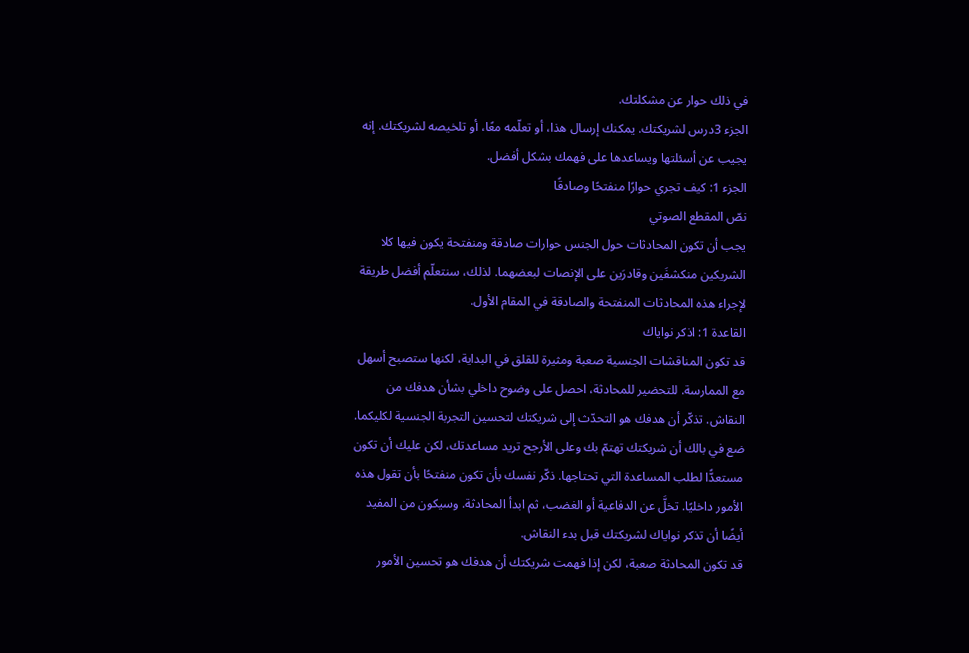في ذلك حوار عن مشكلتك.
الجزء 3درس لشريكتك. يمكنك إرسال هذا، أو تعلّمه معًا، أو تلخيصه لشريكتك. إنه يجيب عن أسئلتها ويساعدها على فهمك بشكل أفضل.
الجزء 1: كيف تجري حوارًا منفتحًا وصادقًا
نصّ المقطع الصوتي
يجب أن تكون المحادثات حول الجنس حوارات صادقة ومنفتحة يكون فيها كلا الشريكين منكشفَين وقادرَين على الإنصات لبعضهما. لذلك، سنتعلّم أفضل طريقة لإجراء هذه المحادثات المنفتحة والصادقة في المقام الأول.
القاعدة 1: اذكر نواياك
قد تكون المناقشات الجنسية صعبة ومثيرة للقلق في البداية، لكنها ستصبح أسهل مع الممارسة. للتحضير للمحادثة، احصل على وضوح داخلي بشأن هدفك من النقاش. تذكّر أن هدفك هو التحدّث إلى شريكتك لتحسين التجربة الجنسية لكليكما. ضع في بالك أن شريكتك تهتمّ بك وعلى الأرجح تريد مساعدتك، لكن عليك أن تكون مستعدًّا لطلب المساعدة التي تحتاجها. ذكّر نفسك بأن تكون منفتحًا بأن تقول هذه الأمور داخليًا. تخلَّ عن الدفاعية أو الغضب، ثم ابدأ المحادثة. وسيكون من المفيد أيضًا أن تذكر نواياك لشريكتك قبل بدء النقاش.
قد تكون المحادثة صعبة، لكن إذا فهمت شريكتك أن هدفك هو تحسين الأمور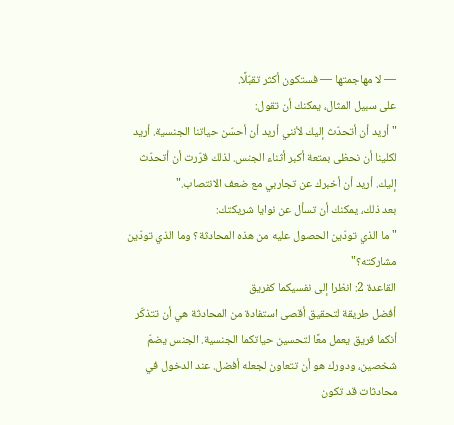— لا مهاجمتها — فستكون أكثر تقبّلًا.
على سبيل المثال، يمكنك أن تقول:
"أريد أن أتحدّث إليك لأنني أريد أن أحسّن حياتنا الجنسية. أريد لكلينا أن نحظى بمتعة أكبر أثناء الجنس. لذلك قرّرت أن أتحدّث إليك. أريد أن أخبرك عن تجاربي مع ضعف الانتصاب."
بعد ذلك، يمكنك أن تسأل عن نوايا شريكتك:
"ما الذي تودّين الحصول عليه من هذه المحادثة؟ وما الذي تودّين مشاركته؟"
القاعدة 2: انظرا إلى نفسيكما كفريق
أفضل طريقة لتحقيق أقصى استفادة من المحادثة هي أن تتذكّر أنكما فريق يعمل معًا لتحسين حياتكما الجنسية. الجنس يضمّ شخصين، ودورك هو أن تتعاون لجعله أفضل. عند الدخول في محادثات قد تكون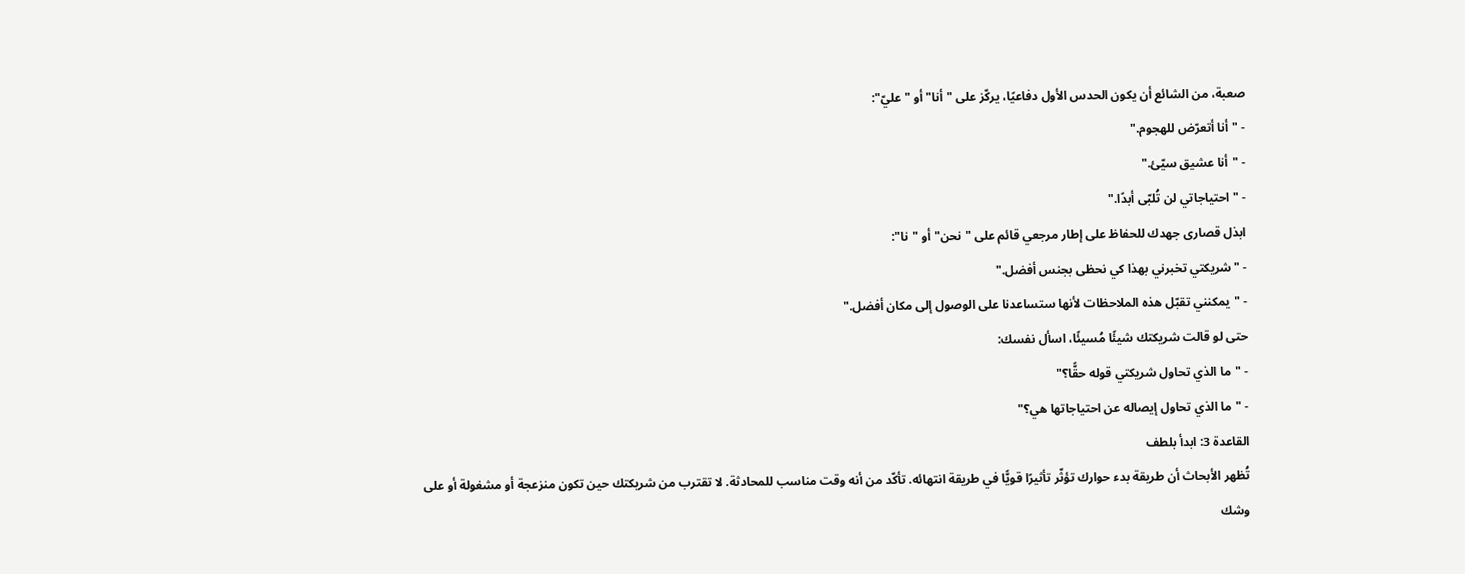صعبة، من الشائع أن يكون الحدس الأول دفاعيًا، يركّز على "أنا" أو "عليّ":
- "أنا أتعرّض للهجوم."
- "أنا عشيق سيّئ."
- "احتياجاتي لن تُلبّى أبدًا."
ابذل قصارى جهدك للحفاظ على إطار مرجعي قائم على "نحن" أو "نا":
- "شريكتي تخبرني بهذا كي نحظى بجنس أفضل."
- "يمكنني تقبّل هذه الملاحظات لأنها ستساعدنا على الوصول إلى مكان أفضل."
حتى لو قالت شريكتك شيئًا مُسيئًا، اسأل نفسك:
- "ما الذي تحاول شريكتي قوله حقًّا؟"
- "ما الذي تحاول إيصاله عن احتياجاتها هي؟"
القاعدة 3: ابدأ بلطف
تُظهر الأبحاث أن طريقة بدء حوارك تؤثّر تأثيرًا قويًّا في طريقة انتهائه. تأكّد من أنه وقت مناسب للمحادثة. لا تقترب من شريكتك حين تكون منزعجة أو مشغولة أو على وشك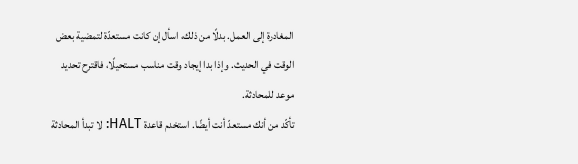المغادرة إلى العمل. بدلًا من ذلك، اسأل إن كانت مستعدّة لتمضية بعض الوقت في الحديث. وإذا بدا إيجاد وقت مناسب مستحيلًا، فاقترح تحديد موعد للمحادثة.
تأكّد من أنك مستعدّ أنت أيضًا. استخدم قاعدة HALT: لا تبدأ المحادثة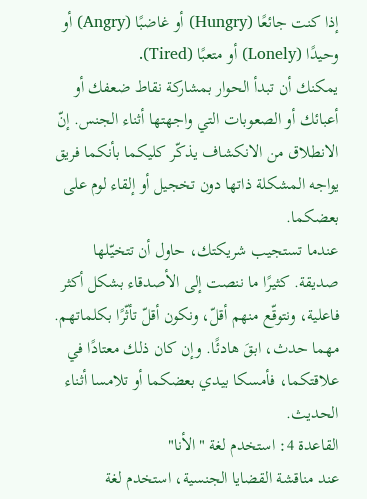إذا كنت جائعًا (Hungry) أو غاضبًا (Angry) أو وحيدًا (Lonely) أو متعبًا (Tired).
يمكنك أن تبدأ الحوار بمشاركة نقاط ضعفك أو أعبائك أو الصعوبات التي واجهتها أثناء الجنس. إنّ الانطلاق من الانكشاف يذكّر كليكما بأنكما فريق يواجه المشكلة ذاتها دون تخجيل أو إلقاء لوم على بعضكما.
عندما تستجيب شريكتك، حاول أن تتخيّلها صديقة. كثيرًا ما ننصت إلى الأصدقاء بشكل أكثر فاعلية، ونتوقّع منهم أقلّ، ونكون أقلّ تأثّرًا بكلماتهم. مهما حدث، ابقَ هادئًا. وإن كان ذلك معتادًا في علاقتكما، فأمسكا بيدي بعضكما أو تلامسا أثناء الحديث.
القاعدة 4: استخدم لغة "الأنا"
عند مناقشة القضايا الجنسية، استخدم لغة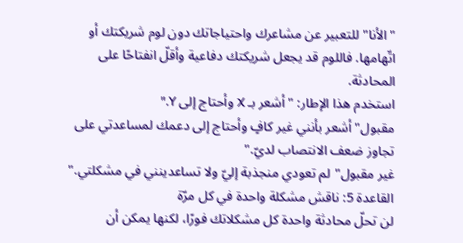"الأنا" للتعبير عن مشاعرك واحتياجاتك دون لوم شريكتك أو اتّهامها. فاللوم قد يجعل شريكتك دفاعية وأقلّ انفتاحًا على المحادثة.
استخدم هذا الإطار: "أشعر بـ X وأحتاج إلى Y."
مقبول"أشعر بأنني غير كافٍ وأحتاج إلى دعمك لمساعدتي على تجاوز ضعف الانتصاب لديّ."
غير مقبول"لم تعودي منجذبة إليّ ولا تساعدينني في مشكلتي."
القاعدة 5: ناقش مشكلة واحدة في كل مرّة
لن تحلّ محادثة واحدة كل مشكلاتك فورًا، لكنها يمكن أن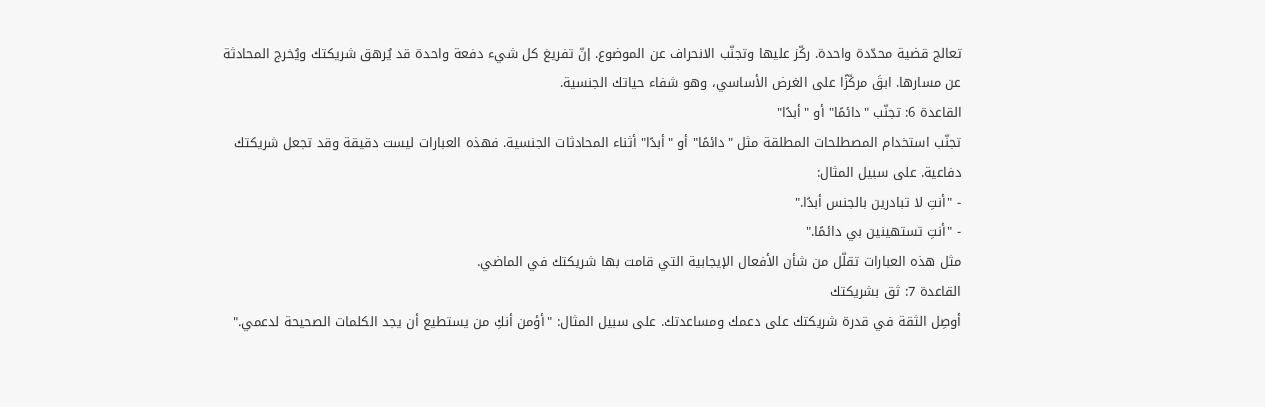تعالج قضية محدّدة واحدة. ركّز عليها وتجنّب الانحراف عن الموضوع. إنّ تفريغ كل شيء دفعة واحدة قد يُرهق شريكتك ويُخرج المحادثة عن مسارها. ابقَ مركّزًا على الغرض الأساسي، وهو شفاء حياتك الجنسية.
القاعدة 6: تجنّب "دائمًا" أو "أبدًا"
تجنّب استخدام المصطلحات المطلقة مثل "دائمًا" أو "أبدًا" أثناء المحادثات الجنسية. فهذه العبارات ليست دقيقة وقد تجعل شريكتك دفاعية. على سبيل المثال:
- "أنتِ لا تبادرين بالجنس أبدًا."
- "أنتِ تستهينين بي دائمًا."
مثل هذه العبارات تقلّل من شأن الأفعال الإيجابية التي قامت بها شريكتك في الماضي.
القاعدة 7: ثق بشريكتك
أوصِل الثقة في قدرة شريكتك على دعمك ومساعدتك. على سبيل المثال: "أؤمن أنكِ من يستطيع أن يجد الكلمات الصحيحة لدعمي."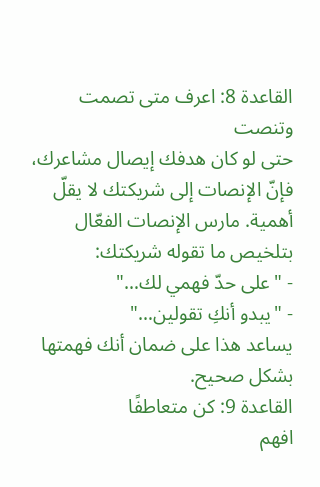القاعدة 8: اعرف متى تصمت وتنصت
حتى لو كان هدفك إيصال مشاعرك، فإنّ الإنصات إلى شريكتك لا يقلّ أهمية. مارس الإنصات الفعّال بتلخيص ما تقوله شريكتك:
- "على حدّ فهمي لك…"
- "يبدو أنكِ تقولين…"
يساعد هذا على ضمان أنك فهمتها بشكل صحيح.
القاعدة 9: كن متعاطفًا
افهم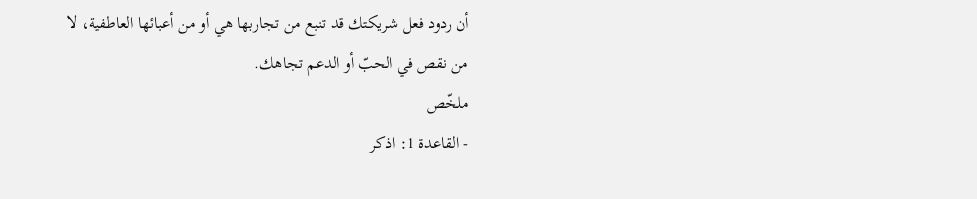أن ردود فعل شريكتك قد تنبع من تجاربها هي أو من أعبائها العاطفية، لا من نقص في الحبّ أو الدعم تجاهك.
ملخّص
- القاعدة 1: اذكر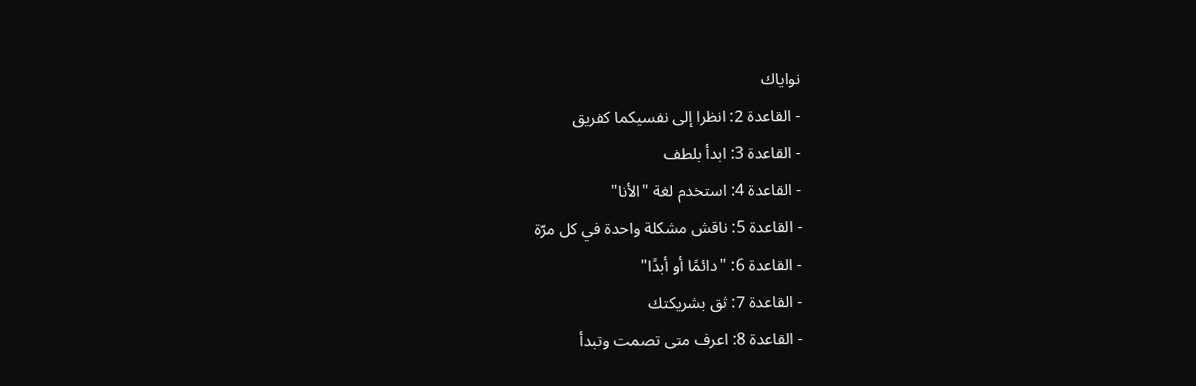نواياك
- القاعدة 2: انظرا إلى نفسيكما كفريق
- القاعدة 3: ابدأ بلطف
- القاعدة 4: استخدم لغة "الأنا"
- القاعدة 5: ناقش مشكلة واحدة في كل مرّة
- القاعدة 6: "دائمًا أو أبدًا"
- القاعدة 7: ثق بشريكتك
- القاعدة 8: اعرف متى تصمت وتبدأ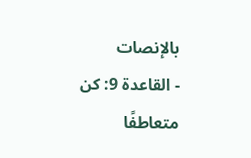بالإنصات
- القاعدة 9: كن متعاطفًا